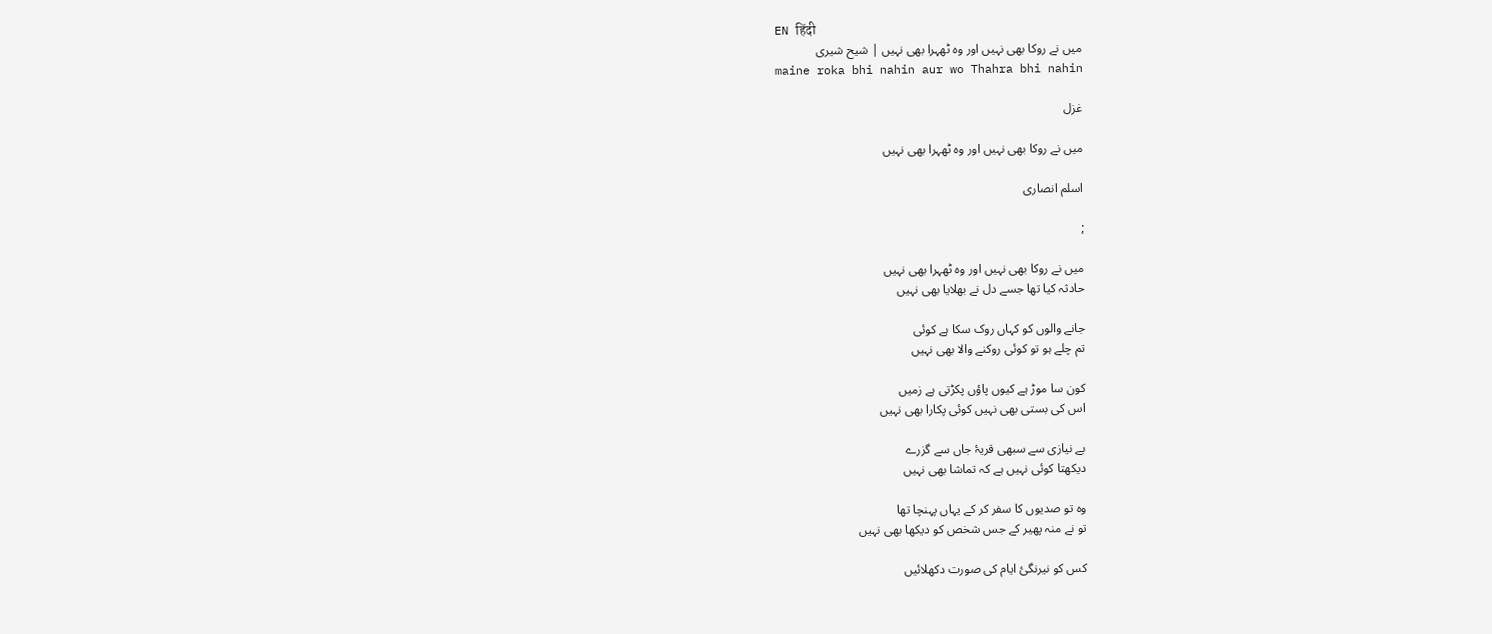EN हिंदी
میں نے روکا بھی نہیں اور وہ ٹھہرا بھی نہیں | شیح شیری
maine roka bhi nahin aur wo Thahra bhi nahin

غزل

میں نے روکا بھی نہیں اور وہ ٹھہرا بھی نہیں

اسلم انصاری

;

میں نے روکا بھی نہیں اور وہ ٹھہرا بھی نہیں
حادثہ کیا تھا جسے دل نے بھلایا بھی نہیں

جانے والوں کو کہاں روک سکا ہے کوئی
تم چلے ہو تو کوئی روکنے والا بھی نہیں

کون سا موڑ ہے کیوں پاؤں پکڑتی ہے زمیں
اس کی بستی بھی نہیں کوئی پکارا بھی نہیں

بے نیازی سے سبھی قریۂ جاں سے گزرے
دیکھتا کوئی نہیں ہے کہ تماشا بھی نہیں

وہ تو صدیوں کا سفر کر کے یہاں پہنچا تھا
تو نے منہ پھیر کے جس شخص کو دیکھا بھی نہیں

کس کو نیرنگئ ایام کی صورت دکھلائیں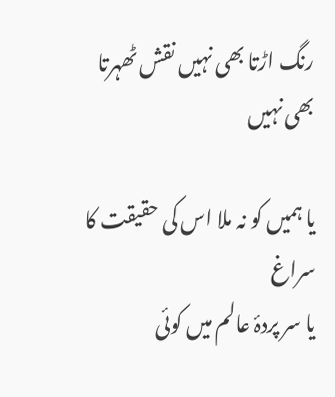رنگ اڑتا بھی نہیں نقش ٹھہرتا بھی نہیں

یا ہمیں کو نہ ملا اس کی حقیقت کا سراغ
یا سر پردۂ عالم میں کوئی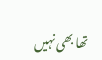تھا بھی نہیں